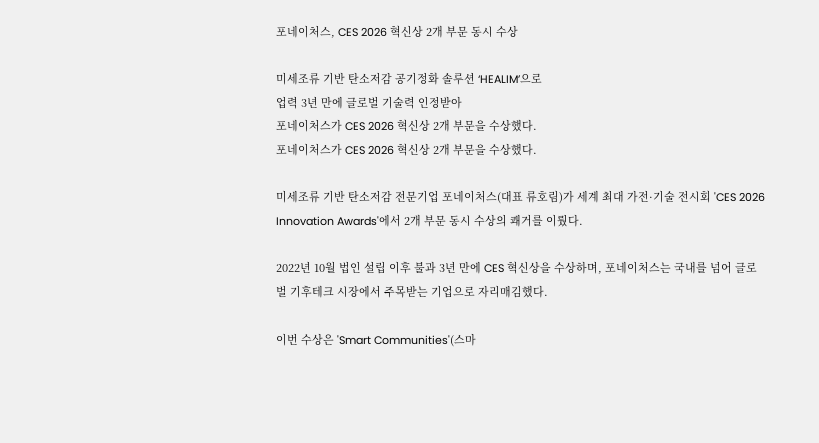포네이처스, CES 2026 혁신상 2개 부문 동시 수상

미세조류 기반 탄소저감 공기정화 솔루션 ‘HEALIM’으로
업력 3년 만에 글로벌 기술력 인정받아
포네이처스가 CES 2026 혁신상 2개 부문을 수상했다.
포네이처스가 CES 2026 혁신상 2개 부문을 수상했다.

미세조류 기반 탄소저감 전문기업 포네이처스(대표 류호림)가 세계 최대 가전·기술 전시회 'CES 2026 Innovation Awards'에서 2개 부문 동시 수상의 쾌거를 이뤘다.

2022년 10월 법인 설립 이후 불과 3년 만에 CES 혁신상을 수상하며, 포네이처스는 국내를 넘어 글로벌 기후테크 시장에서 주목받는 기업으로 자리매김했다.

이번 수상은 'Smart Communities'(스마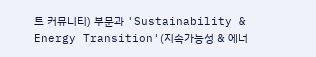트 커뮤니티) 부문과 'Sustainability & Energy Transition'(지속가능성 & 에너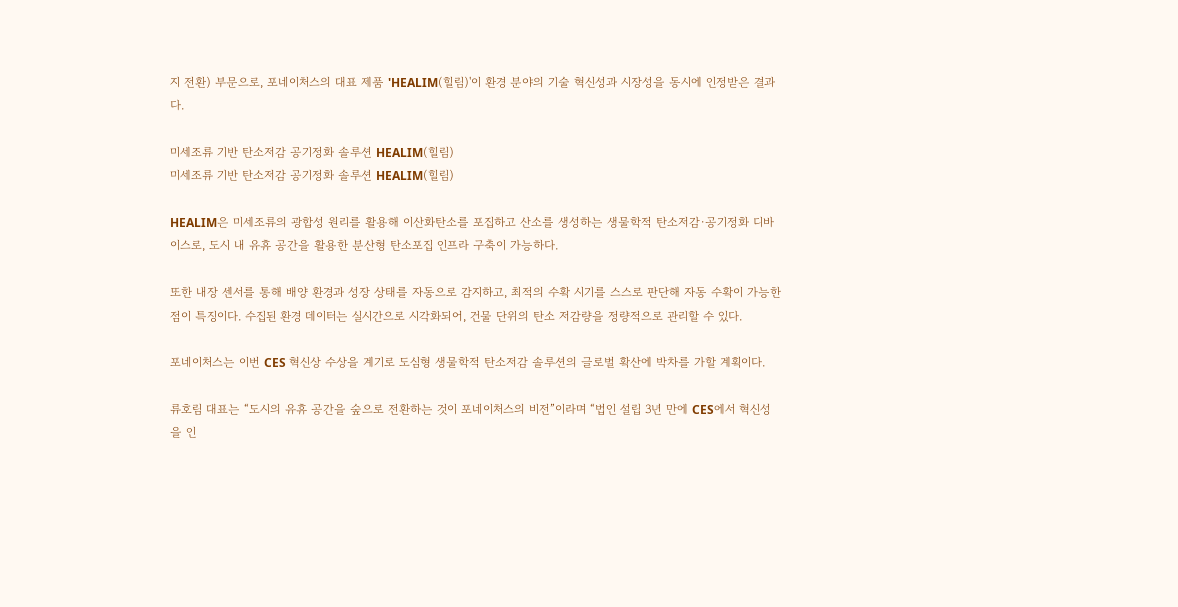지 전환) 부문으로, 포네이처스의 대표 제품 'HEALIM(힐림)'이 환경 분야의 기술 혁신성과 시장성을 동시에 인정받은 결과다.

미세조류 기반 탄소저감 공기정화 솔루션 HEALIM(힐림)
미세조류 기반 탄소저감 공기정화 솔루션 HEALIM(힐림)

HEALIM은 미세조류의 광합성 원리를 활용해 이산화탄소를 포집하고 산소를 생성하는 생물학적 탄소저감·공기정화 디바이스로, 도시 내 유휴 공간을 활용한 분산형 탄소포집 인프라 구축이 가능하다.

또한 내장 센서를 통해 배양 환경과 성장 상태를 자동으로 감지하고, 최적의 수확 시기를 스스로 판단해 자동 수확이 가능한 점이 특징이다. 수집된 환경 데이터는 실시간으로 시각화되어, 건물 단위의 탄소 저감량을 정량적으로 관리할 수 있다.

포네이처스는 이번 CES 혁신상 수상을 계기로 도심형 생물학적 탄소저감 솔루션의 글로벌 확산에 박차를 가할 계획이다.

류호림 대표는 “도시의 유휴 공간을 숲으로 전환하는 것이 포네이처스의 비전”이라며 “법인 설립 3년 만에 CES에서 혁신성을 인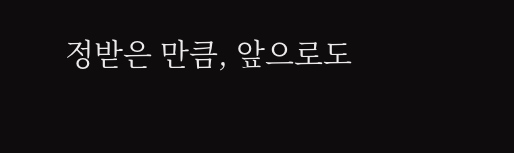정받은 만큼, 앞으로도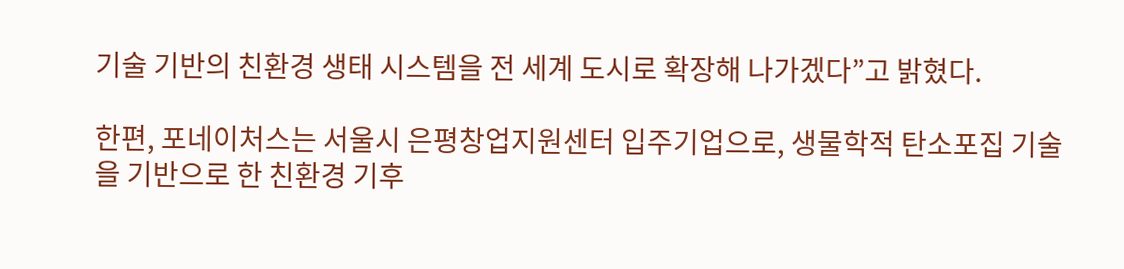기술 기반의 친환경 생태 시스템을 전 세계 도시로 확장해 나가겠다”고 밝혔다.

한편, 포네이처스는 서울시 은평창업지원센터 입주기업으로, 생물학적 탄소포집 기술을 기반으로 한 친환경 기후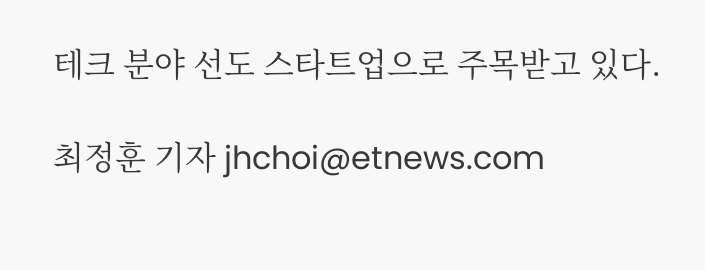테크 분야 선도 스타트업으로 주목받고 있다.

최정훈 기자 jhchoi@etnews.com